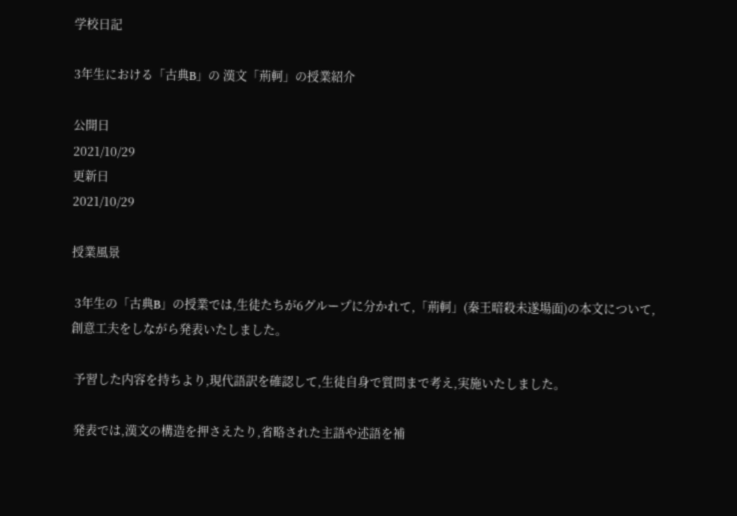学校日記

3年生における「古典B」の 漢文「荊軻」の授業紹介

公開日
2021/10/29
更新日
2021/10/29

授業風景

 3年生の「古典B」の授業では,生徒たちが6グループに分かれて,「荊軻」(秦王暗殺未遂場面)の本文について,創意工夫をしながら発表いたしました。

 予習した内容を持ちより,現代語訳を確認して,生徒自身で質問まで考え,実施いたしました。

 発表では,漢文の構造を押さえたり,省略された主語や述語を補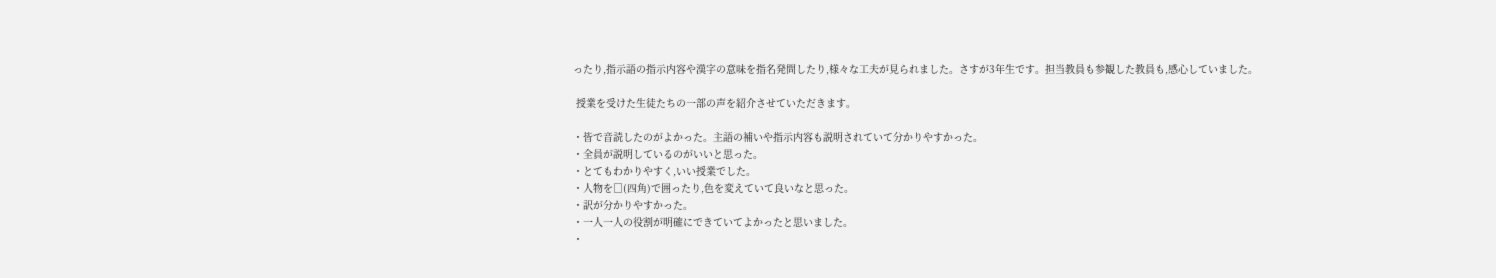ったり,指示語の指示内容や漢字の意味を指名発問したり,様々な工夫が見られました。さすが3年生です。担当教員も参観した教員も,感心していました。

 授業を受けた生徒たちの一部の声を紹介させていただきます。

・皆で音読したのがよかった。主語の補いや指示内容も説明されていて分かりやすかった。
・全員が説明しているのがいいと思った。
・とてもわかりやすく,いい授業でした。
・人物を□(四角)で囲ったり,色を変えていて良いなと思った。
・訳が分かりやすかった。
・一人一人の役割が明確にできていてよかったと思いました。
・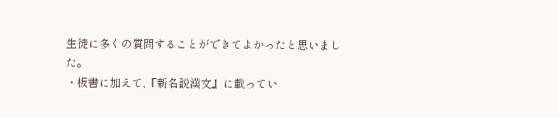生徒に多くの質問することができてよかったと思いました。
・板書に加えて,『新名説漢文』に載ってい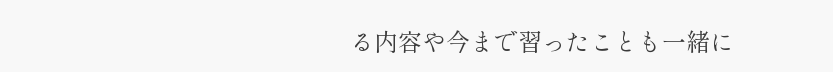る内容や今まで習ったことも一緒に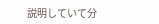説明していて分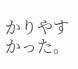かりやすかった。